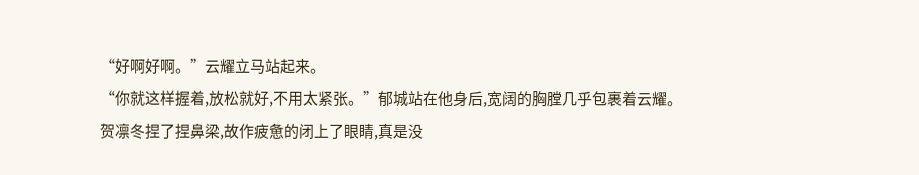“好啊好啊。”云耀立马站起来。
“你就这样握着,放松就好,不用太紧张。”郁城站在他身后,宽阔的胸膛几乎包裹着云耀。
贺凛冬捏了捏鼻梁,故作疲惫的闭上了眼睛,真是没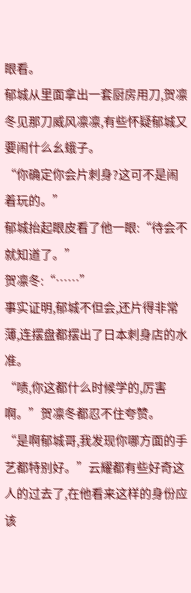眼看。
郁城从里面拿出一套厨房用刀,贺凛冬见那刀威风凛凛,有些怀疑郁城又要闹什么幺蛾子。
“你确定你会片刺身?这可不是闹着玩的。”
郁城抬起眼皮看了他一眼:“待会不就知道了。”
贺凛冬:“……”
事实证明,郁城不但会,还片得非常薄,连摆盘都摆出了日本刺身店的水准。
“啧,你这都什么时候学的,厉害啊。”贺凛冬都忍不住夸赞。
“是啊郁城哥,我发现你哪方面的手艺都特别好。”云耀都有些好奇这人的过去了,在他看来这样的身份应该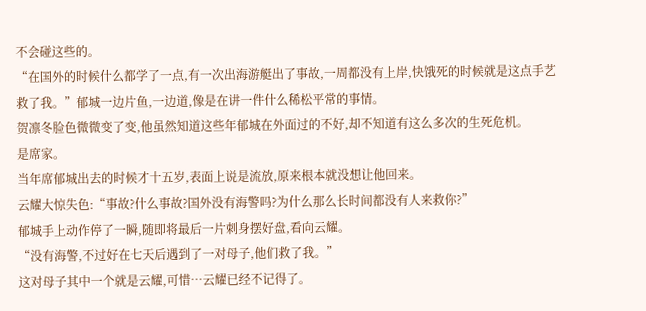不会碰这些的。
“在国外的时候什么都学了一点,有一次出海游艇出了事故,一周都没有上岸,快饿死的时候就是这点手艺救了我。”郁城一边片鱼,一边道,像是在讲一件什么稀松平常的事情。
贺凛冬脸色微微变了变,他虽然知道这些年郁城在外面过的不好,却不知道有这么多次的生死危机。
是席家。
当年席郁城出去的时候才十五岁,表面上说是流放,原来根本就没想让他回来。
云耀大惊失色:“事故?什么事故?国外没有海警吗?为什么那么长时间都没有人来救你?”
郁城手上动作停了一瞬,随即将最后一片刺身摆好盘,看向云耀。
“没有海警,不过好在七天后遇到了一对母子,他们救了我。”
这对母子其中一个就是云耀,可惜…云耀已经不记得了。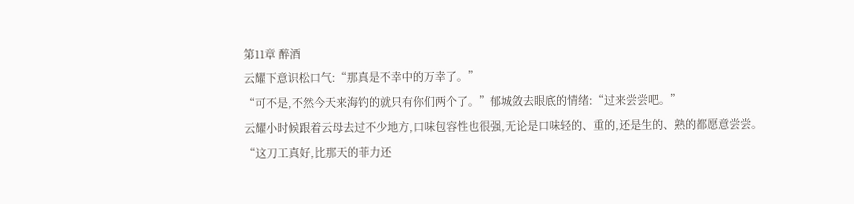第11章 醉酒
云耀下意识松口气:“那真是不幸中的万幸了。”
“可不是,不然今天来海钓的就只有你们两个了。”郁城敛去眼底的情绪:“过来尝尝吧。”
云耀小时候跟着云母去过不少地方,口味包容性也很强,无论是口味轻的、重的,还是生的、熟的都愿意尝尝。
“这刀工真好,比那天的菲力还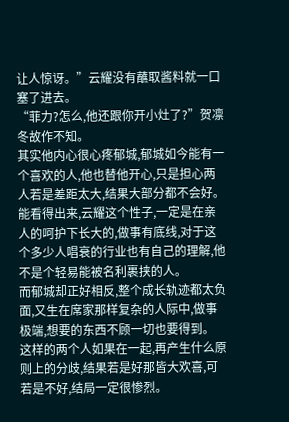让人惊讶。”云耀没有蘸取酱料就一口塞了进去。
“菲力?怎么,他还跟你开小灶了?”贺凛冬故作不知。
其实他内心很心疼郁城,郁城如今能有一个喜欢的人,他也替他开心,只是担心两人若是差距太大,结果大部分都不会好。
能看得出来,云耀这个性子,一定是在亲人的呵护下长大的,做事有底线,对于这个多少人唱衰的行业也有自己的理解,他不是个轻易能被名利裹挟的人。
而郁城却正好相反,整个成长轨迹都太负面,又生在席家那样复杂的人际中,做事极端,想要的东西不顾一切也要得到。
这样的两个人如果在一起,再产生什么原则上的分歧,结果若是好那皆大欢喜,可若是不好,结局一定很惨烈。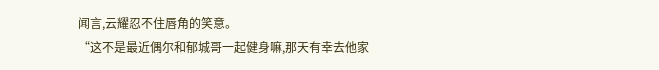闻言,云耀忍不住唇角的笑意。
“这不是最近偶尔和郁城哥一起健身嘛,那天有幸去他家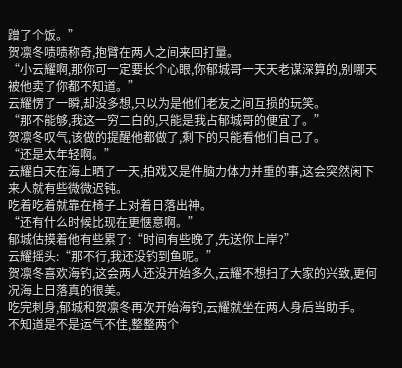蹭了个饭。”
贺凛冬啧啧称奇,抱臂在两人之间来回打量。
“小云耀啊,那你可一定要长个心眼,你郁城哥一天天老谋深算的,别哪天被他卖了你都不知道。”
云耀愣了一瞬,却没多想,只以为是他们老友之间互损的玩笑。
“那不能够,我这一穷二白的,只能是我占郁城哥的便宜了。”
贺凛冬叹气,该做的提醒他都做了,剩下的只能看他们自己了。
“还是太年轻啊。”
云耀白天在海上晒了一天,拍戏又是件脑力体力并重的事,这会突然闲下来人就有些微微迟钝。
吃着吃着就靠在椅子上对着日落出神。
“还有什么时候比现在更惬意啊。”
郁城估摸着他有些累了:“时间有些晚了,先送你上岸?”
云耀摇头:“那不行,我还没钓到鱼呢。”
贺凛冬喜欢海钓,这会两人还没开始多久,云耀不想扫了大家的兴致,更何况海上日落真的很美。
吃完刺身,郁城和贺凛冬再次开始海钓,云耀就坐在两人身后当助手。
不知道是不是运气不佳,整整两个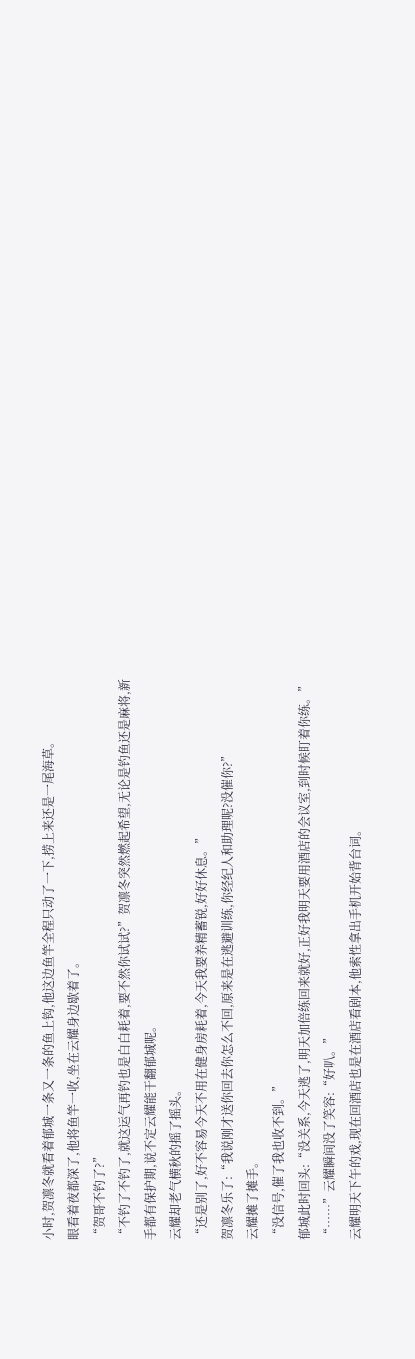小时,贺凛冬就看着郁城一条又一条的鱼上钩,他这边鱼竿全程只动了一下,捞上来还是一尾海草。
眼看着夜都深了,他将鱼竿一收,坐在云耀身边歇着了。
“贺哥不钓了?”
“不钓了不钓了,就这运气再钓也是白白耗着,要不然你试试?”贺凛冬突然燃起希望,无论是钓鱼还是麻将,新手都有保护期,说不定云耀能干翻郁城呢。
云耀却老气横秋的摇了摇头。
“还是别了,好不容易今天不用在健身房耗着,今天我要养精蓄锐,好好休息。”
贺凛冬乐了:“我说刚才送你回去你怎么不回,原来是在逃避训练,你经纪人和助理呢?没催你?”
云耀摊了摊手。
“没信号,催了我也收不到。”
郁城此时回头:“没关系,今天逃了,明天加倍练回来就好,正好我明天要用酒店的会议室,到时候盯着你练。”
“……”云耀瞬间没了笑容:“好叭。”
云耀明天下午的戏,现在回酒店也是在酒店看剧本,他索性拿出手机开始背台词。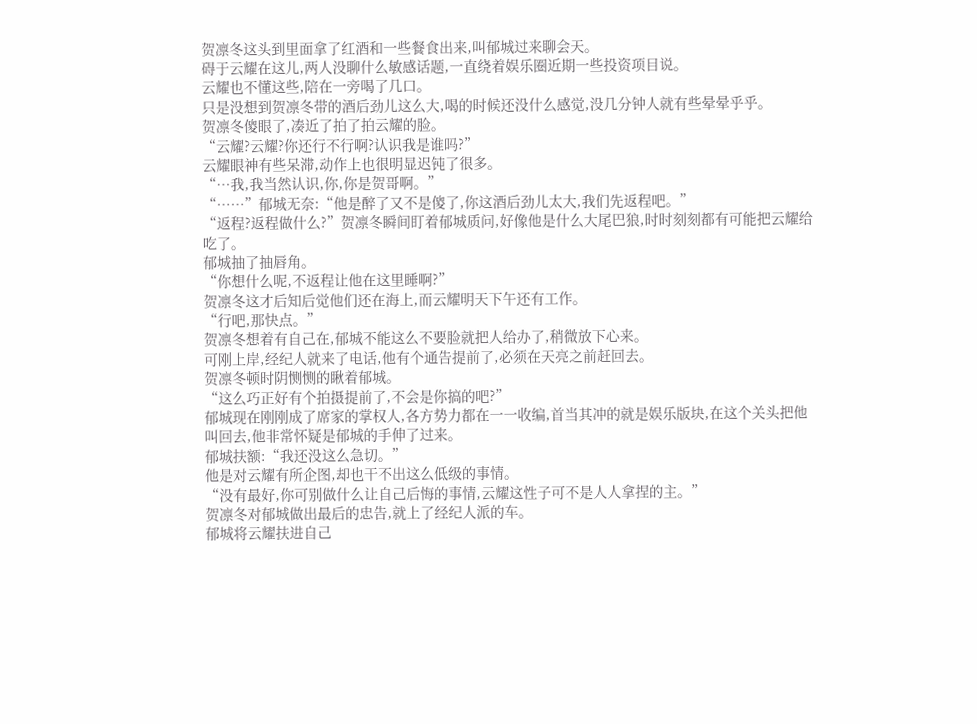贺凛冬这头到里面拿了红酒和一些餐食出来,叫郁城过来聊会天。
碍于云耀在这儿,两人没聊什么敏感话题,一直绕着娱乐圈近期一些投资项目说。
云耀也不懂这些,陪在一旁喝了几口。
只是没想到贺凛冬带的酒后劲儿这么大,喝的时候还没什么感觉,没几分钟人就有些晕晕乎乎。
贺凛冬傻眼了,凑近了拍了拍云耀的脸。
“云耀?云耀?你还行不行啊?认识我是谁吗?”
云耀眼神有些呆滞,动作上也很明显迟钝了很多。
“…我,我当然认识,你,你是贺哥啊。”
“……”郁城无奈:“他是醉了又不是傻了,你这酒后劲儿太大,我们先返程吧。”
“返程?返程做什么?”贺凛冬瞬间盯着郁城质问,好像他是什么大尾巴狼,时时刻刻都有可能把云耀给吃了。
郁城抽了抽唇角。
“你想什么呢,不返程让他在这里睡啊?”
贺凛冬这才后知后觉他们还在海上,而云耀明天下午还有工作。
“行吧,那快点。”
贺凛冬想着有自己在,郁城不能这么不要脸就把人给办了,稍微放下心来。
可刚上岸,经纪人就来了电话,他有个通告提前了,必须在天亮之前赶回去。
贺凛冬顿时阴恻恻的瞅着郁城。
“这么巧正好有个拍摄提前了,不会是你搞的吧?”
郁城现在刚刚成了席家的掌权人,各方势力都在一一收编,首当其冲的就是娱乐版块,在这个关头把他叫回去,他非常怀疑是郁城的手伸了过来。
郁城扶额:“我还没这么急切。”
他是对云耀有所企图,却也干不出这么低级的事情。
“没有最好,你可别做什么让自己后悔的事情,云耀这性子可不是人人拿捏的主。”
贺凛冬对郁城做出最后的忠告,就上了经纪人派的车。
郁城将云耀扶进自己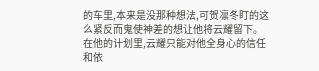的车里,本来是没那种想法,可贺凛冬盯的这么紧反而鬼使神差的想让他将云耀留下。
在他的计划里,云耀只能对他全身心的信任和依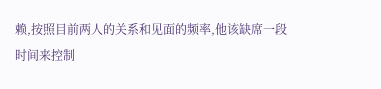赖,按照目前两人的关系和见面的频率,他该缺席一段时间来控制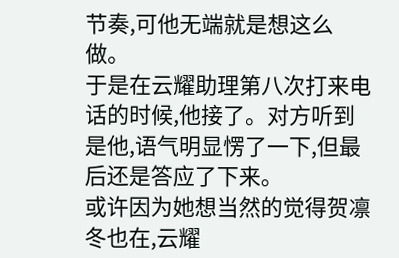节奏,可他无端就是想这么做。
于是在云耀助理第八次打来电话的时候,他接了。对方听到是他,语气明显愣了一下,但最后还是答应了下来。
或许因为她想当然的觉得贺凛冬也在,云耀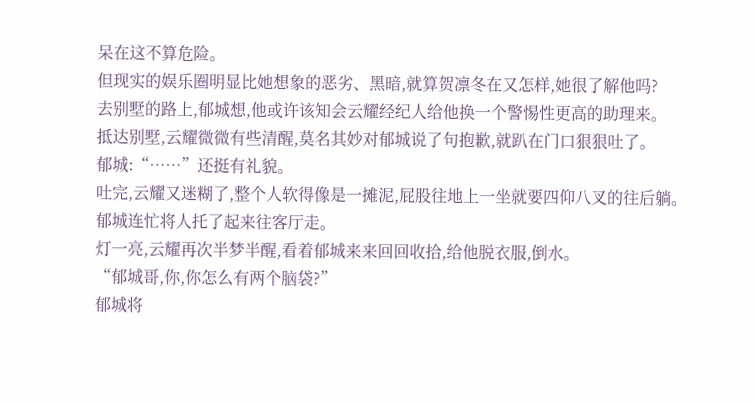呆在这不算危险。
但现实的娱乐圈明显比她想象的恶劣、黑暗,就算贺凛冬在又怎样,她很了解他吗?
去别墅的路上,郁城想,他或许该知会云耀经纪人给他换一个警惕性更高的助理来。
抵达别墅,云耀微微有些清醒,莫名其妙对郁城说了句抱歉,就趴在门口狠狠吐了。
郁城:“……”还挺有礼貌。
吐完,云耀又迷糊了,整个人软得像是一摊泥,屁股往地上一坐就要四仰八叉的往后躺。
郁城连忙将人托了起来往客厅走。
灯一亮,云耀再次半梦半醒,看着郁城来来回回收拾,给他脱衣服,倒水。
“郁城哥,你,你怎么有两个脑袋?”
郁城将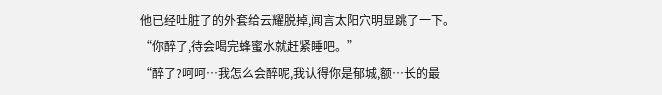他已经吐脏了的外套给云耀脱掉,闻言太阳穴明显跳了一下。
“你醉了,待会喝完蜂蜜水就赶紧睡吧。”
“醉了?呵呵…我怎么会醉呢,我认得你是郁城,额…长的最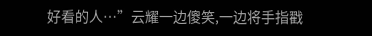好看的人…”云耀一边傻笑,一边将手指戳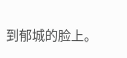到郁城的脸上。